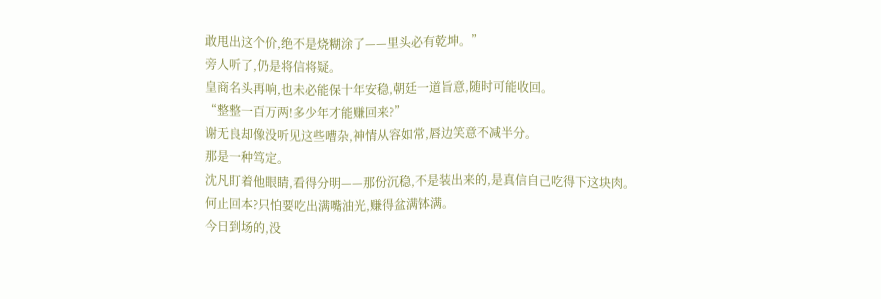敢甩出这个价,绝不是烧糊涂了——里头必有乾坤。”
旁人听了,仍是将信将疑。
皇商名头再响,也未必能保十年安稳,朝廷一道旨意,随时可能收回。
“整整一百万两!多少年才能赚回来?”
谢无良却像没听见这些嘈杂,神情从容如常,唇边笑意不减半分。
那是一种笃定。
沈凡盯着他眼睛,看得分明——那份沉稳,不是装出来的,是真信自己吃得下这块肉。
何止回本?只怕要吃出满嘴油光,赚得盆满钵满。
今日到场的,没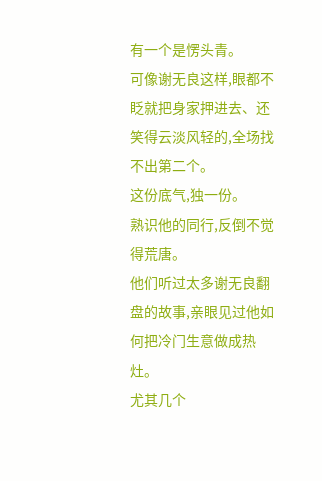有一个是愣头青。
可像谢无良这样,眼都不眨就把身家押进去、还笑得云淡风轻的,全场找不出第二个。
这份底气,独一份。
熟识他的同行,反倒不觉得荒唐。
他们听过太多谢无良翻盘的故事,亲眼见过他如何把冷门生意做成热灶。
尤其几个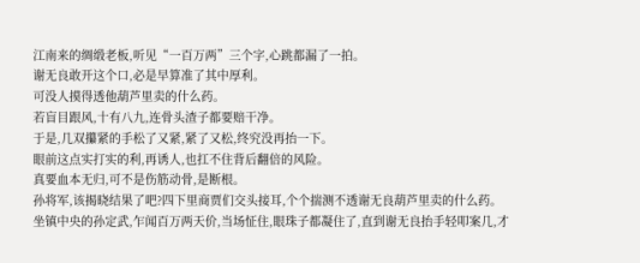江南来的绸缎老板,听见“一百万两”三个字,心跳都漏了一拍。
谢无良敢开这个口,必是早算准了其中厚利。
可没人摸得透他葫芦里卖的什么药。
若盲目跟风,十有八九,连骨头渣子都要赔干净。
于是,几双攥紧的手松了又紧,紧了又松,终究没再抬一下。
眼前这点实打实的利,再诱人,也扛不住背后翻倍的风险。
真要血本无归,可不是伤筋动骨,是断根。
孙将军,该揭晓结果了吧?四下里商贾们交头接耳,个个揣测不透谢无良葫芦里卖的什么药。
坐镇中央的孙定武,乍闻百万两天价,当场怔住,眼珠子都凝住了,直到谢无良抬手轻叩案几,才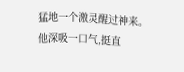猛地一个激灵醒过神来。
他深吸一口气,挺直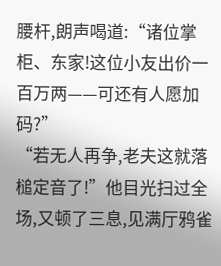腰杆,朗声喝道:“诸位掌柜、东家!这位小友出价一百万两——可还有人愿加码?”
“若无人再争,老夫这就落槌定音了!”他目光扫过全场,又顿了三息,见满厅鸦雀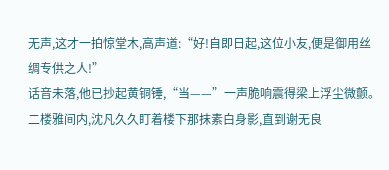无声,这才一拍惊堂木,高声道:“好!自即日起,这位小友,便是御用丝绸专供之人!”
话音未落,他已抄起黄铜锤,“当——”一声脆响震得梁上浮尘微颤。
二楼雅间内,沈凡久久盯着楼下那抹素白身影,直到谢无良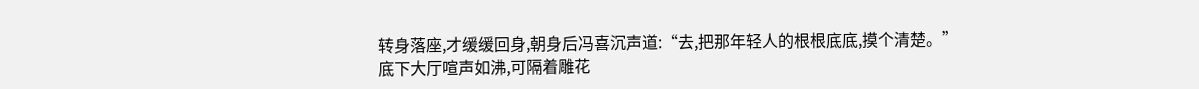转身落座,才缓缓回身,朝身后冯喜沉声道:“去,把那年轻人的根根底底,摸个清楚。”
底下大厅喧声如沸,可隔着雕花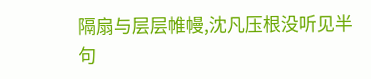隔扇与层层帷幔,沈凡压根没听见半句